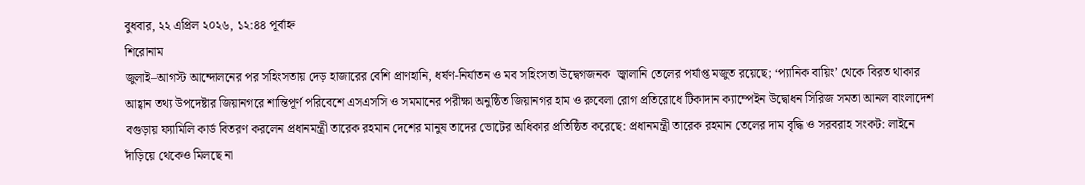বুধবার, ২২ এপ্রিল ২০২৬, ১২:৪৪ পূর্বাহ্ন
শিরোনাম
জুলাই–আগস্ট আন্দোলনের পর সহিংসতায় দেড় হাজারের বেশি প্রাণহানি, ধর্ষণ-নির্যাতন ও মব সহিংসতা উদ্বেগজনক  জ্বালানি তেলের পর্যাপ্ত মজুত রয়েছে; ‘প্যানিক বায়িং’ থেকে বিরত থাকার আহ্বান তথ্য উপদেষ্টার জিয়ানগরে শান্তিপূর্ণ পরিবেশে এসএসসি ও সমমানের পরীক্ষা অনুষ্ঠিত জিয়ানগর হাম ও রুবেলা রোগ প্রতিরোধে টিকাদান ক্যাম্পেইন উদ্বোধন সিরিজ সমতা আনল বাংলাদেশ বগুড়ায় ফ্যামিলি কার্ড বিতরণ করলেন প্রধানমন্ত্রী তারেক রহমান দেশের মানুষ তাদের ভোটের অধিকার প্রতিষ্ঠিত করেছে: প্রধানমন্ত্রী তারেক রহমান তেলের দাম বৃদ্ধি ও সরবরাহ সংকট: লাইনে দাঁড়িয়ে থেকেও মিলছে না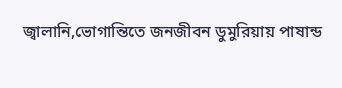জ্বালানি,ভোগান্তিতে জনজীবন ডুমুরিয়ায় পাষান্ড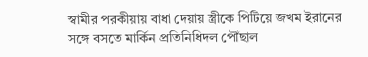স্বামীর পরকীয়ায় বাধা দেয়ায় স্ত্রীকে পিটিয়ে জখম ইরানের সঙ্গে বসতে মার্কিন প্রতিনিধিদল পৌঁছাল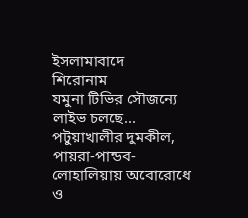ইসলামাবাদে
শিরোনাম
যমুনা টিভির সৌজন্যে লাইভ চলছে...
পটুয়াখালীর দুমকীল, পায়রা-পান্ডব-লোহালিয়ায় অবোরোধে ও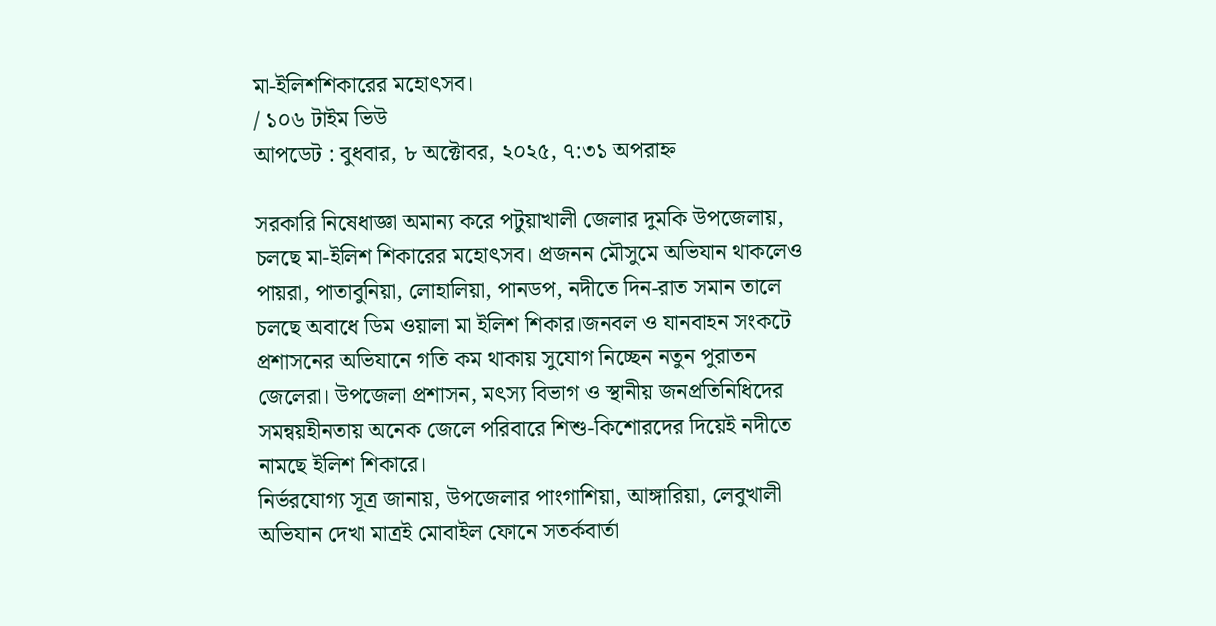মা-ইলিশশিকারের মহোৎসব।
/ ১০৬ টাইম ভিউ
আপডেট : বুধবার, ৮ অক্টোবর, ২০২৫, ৭:৩১ অপরাহ্ন

সরকারি নিষেধাজ্ঞা অমান্য করে পটুয়াখালী জেলার দুমকি উপজেলায়, চলছে মা-ইলিশ শিকারের মহোৎসব। প্রজনন মৌসুমে অভিযান থাকলেও পায়রা, পাতাবুনিয়া, লোহালিয়া, পানডপ, নদীতে দিন-রাত সমান তালে চলছে অবাধে ডিম ওয়ালা মা ইলিশ শিকার।জনবল ও যানবাহন সংকটে প্রশাসনের অভিযানে গতি কম থাকায় সুযোগ নিচ্ছেন নতুন পুরাতন জেলেরা। উপজেলা প্রশাসন, মৎস্য বিভাগ ও স্থানীয় জনপ্রতিনিধিদের সমন্বয়হীনতায় অনেক জেলে পরিবারে শিশু-কিশোরদের দিয়েই নদীতে নামছে ইলিশ শিকারে।
নির্ভরযোগ্য সূত্র জানায়, উপজেলার পাংগাশিয়া, আঙ্গারিয়া, লেবুখালী অভিযান দেখা মাত্রই মোবাইল ফোনে সতর্কবার্তা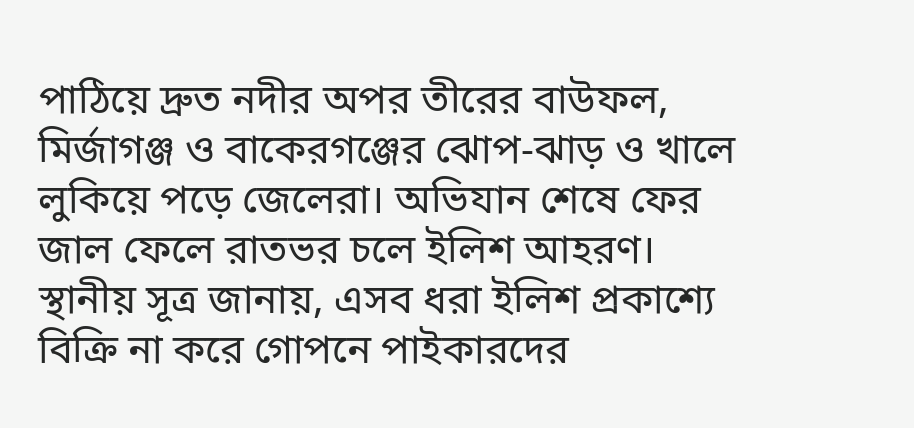পাঠিয়ে দ্রুত নদীর অপর তীরের বাউফল, মির্জাগঞ্জ ও বাকেরগঞ্জের ঝোপ-ঝাড় ও খালে লুকিয়ে পড়ে জেলেরা। অভিযান শেষে ফের জাল ফেলে রাতভর চলে ইলিশ আহরণ।
স্থানীয় সূত্র জানায়, এসব ধরা ইলিশ প্রকাশ্যে বিক্রি না করে গোপনে পাইকারদের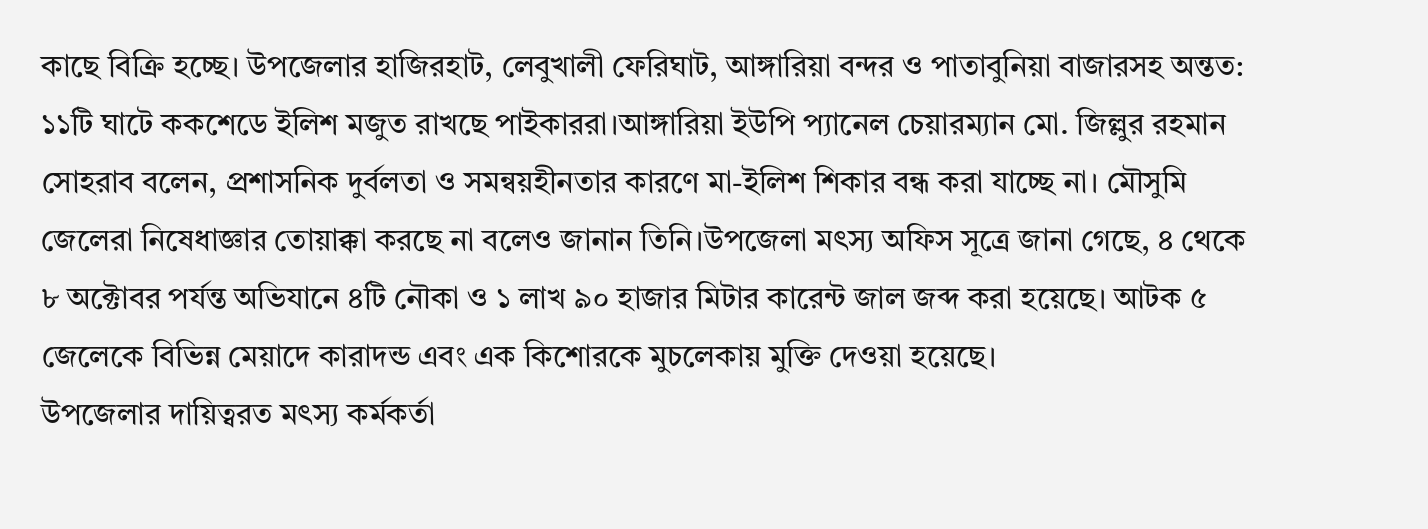কাছে বিক্রি হচ্ছে। উপজেলার হাজিরহাট, লেবুখালী ফেরিঘাট, আঙ্গারিয়া বন্দর ও পাতাবুনিয়া বাজারসহ অন্তত: ১১টি ঘাটে ককশেডে ইলিশ মজুত রাখছে পাইকাররা।আঙ্গারিয়া ইউপি প্যানেল চেয়ারম্যান মো. জিল্লুর রহমান সোহরাব বলেন, প্রশাসনিক দুর্বলতা ও সমন্বয়হীনতার কারণে মা-ইলিশ শিকার বন্ধ করা যাচ্ছে না। মৌসুমি জেলেরা নিষেধাজ্ঞার তোয়াক্কা করছে না বলেও জানান তিনি।উপজেলা মৎস্য অফিস সূত্রে জানা গেছে, ৪ থেকে ৮ অক্টোবর পর্যন্ত অভিযানে ৪টি নৌকা ও ১ লাখ ৯০ হাজার মিটার কারেন্ট জাল জব্দ করা হয়েছে। আটক ৫ জেলেকে বিভিন্ন মেয়াদে কারাদন্ড এবং এক কিশোরকে মুচলেকায় মুক্তি দেওয়া হয়েছে।
উপজেলার দায়িত্বরত মৎস্য কর্মকর্তা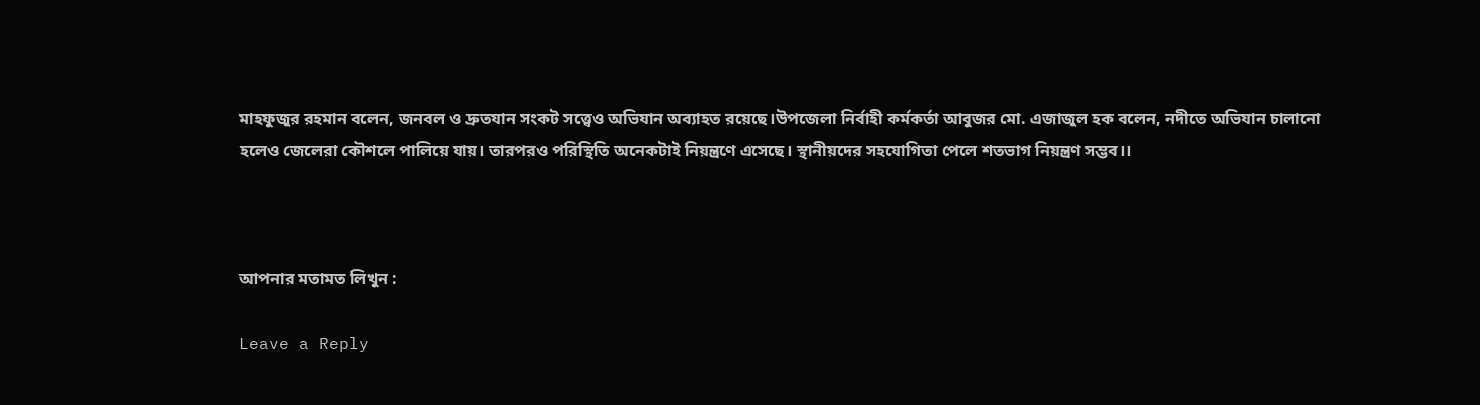মাহফুজুর রহমান বলেন, জনবল ও দ্রুতযান সংকট সত্ত্বেও অভিযান অব্যাহত রয়েছে।উপজেলা নির্বাহী কর্মকর্তা আবুজর মো. এজাজুল হক বলেন, নদীতে অভিযান চালানো হলেও জেলেরা কৌশলে পালিয়ে যায়। তারপরও পরিস্থিতি অনেকটাই নিয়ন্ত্রণে এসেছে। স্থানীয়দের সহযোগিতা পেলে শতভাগ নিয়ন্ত্রণ সম্ভব।।



আপনার মতামত লিখুন :

Leave a Reply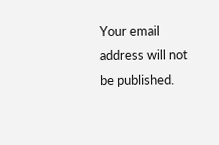Your email address will not be published.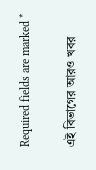Required fields are marked *

এই বিভাগের আরও খবর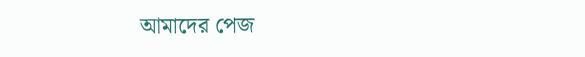আমাদের পেজ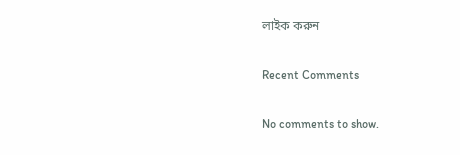লাইক করুন

Recent Comments

No comments to show.